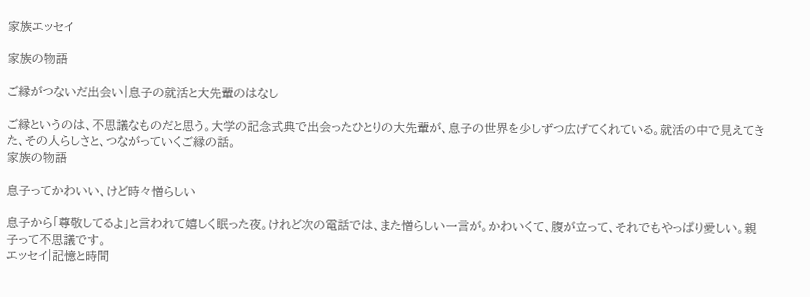家族エッセイ

家族の物語

ご縁がつないだ出会い|息子の就活と大先輩のはなし

ご縁というのは、不思議なものだと思う。大学の記念式典で出会ったひとりの大先輩が、息子の世界を少しずつ広げてくれている。就活の中で見えてきた、その人らしさと、つながっていくご縁の話。
家族の物語

息子ってかわいい、けど時々憎らしい

息子から「尊敬してるよ」と言われて嬉しく眠った夜。けれど次の電話では、また憎らしい一言が。かわいくて、腹が立って、それでもやっぱり愛しい。親子って不思議です。
エッセイ|記憶と時間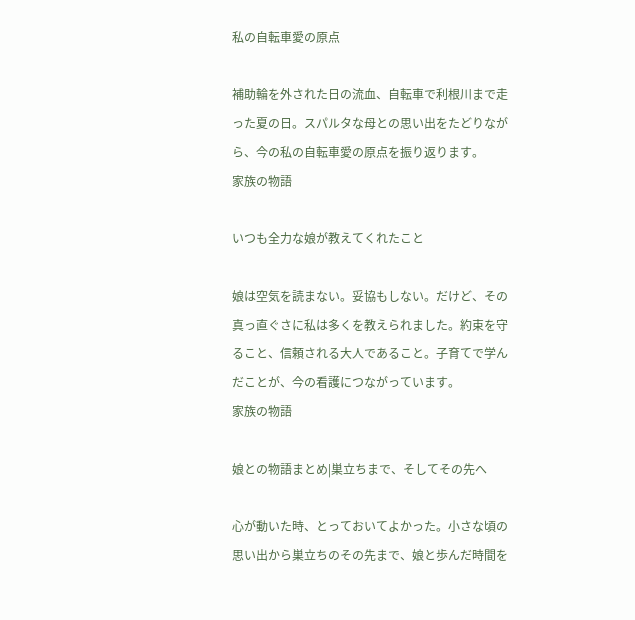私の自転車愛の原点

補助輪を外された日の流血、自転車で利根川まで走った夏の日。スパルタな母との思い出をたどりながら、今の私の自転車愛の原点を振り返ります。
家族の物語

いつも全力な娘が教えてくれたこと

娘は空気を読まない。妥協もしない。だけど、その真っ直ぐさに私は多くを教えられました。約束を守ること、信頼される大人であること。子育てで学んだことが、今の看護につながっています。
家族の物語

娘との物語まとめ|巣立ちまで、そしてその先へ

心が動いた時、とっておいてよかった。小さな頃の思い出から巣立ちのその先まで、娘と歩んだ時間を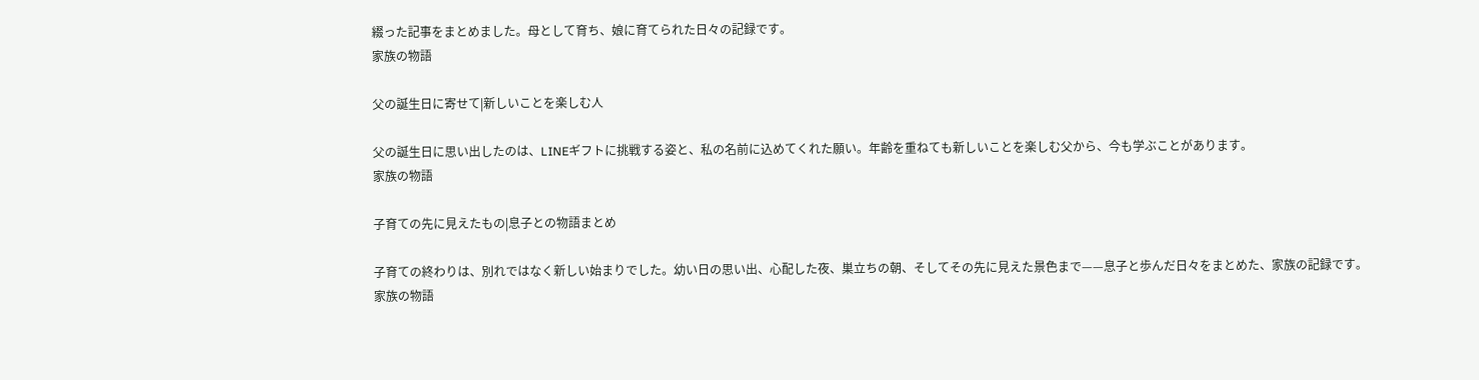綴った記事をまとめました。母として育ち、娘に育てられた日々の記録です。
家族の物語

父の誕生日に寄せて|新しいことを楽しむ人

父の誕生日に思い出したのは、LINEギフトに挑戦する姿と、私の名前に込めてくれた願い。年齢を重ねても新しいことを楽しむ父から、今も学ぶことがあります。
家族の物語

子育ての先に見えたもの|息子との物語まとめ

子育ての終わりは、別れではなく新しい始まりでした。幼い日の思い出、心配した夜、巣立ちの朝、そしてその先に見えた景色まで——息子と歩んだ日々をまとめた、家族の記録です。
家族の物語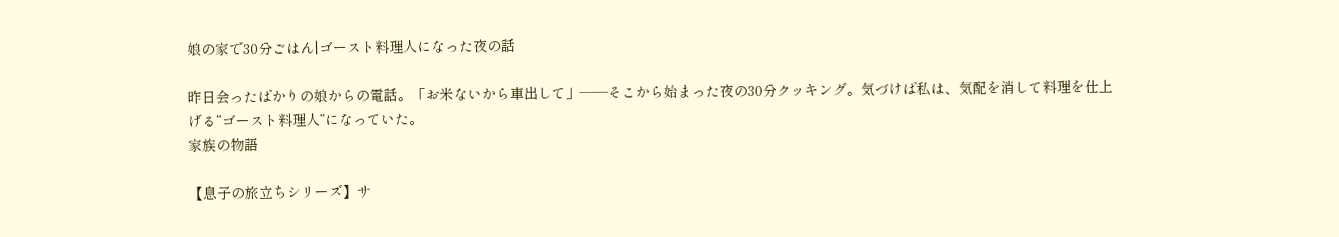娘の家で30分ごはん|ゴースト料理人になった夜の話

昨日会ったばかりの娘からの電話。「お米ないから車出して」――そこから始まった夜の30分クッキング。気づけば私は、気配を消して料理を仕上げる“ゴースト料理人”になっていた。
家族の物語

【息子の旅立ちシリーズ】サ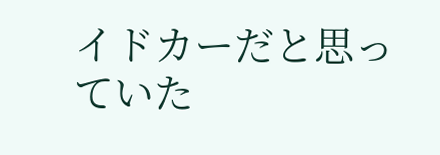イドカーだと思っていた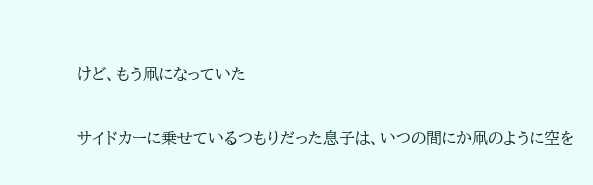けど、もう凧になっていた

サイドカーに乗せているつもりだった息子は、いつの間にか凧のように空を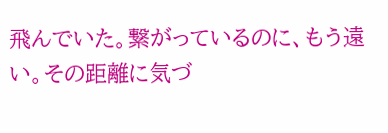飛んでいた。繋がっているのに、もう遠い。その距離に気づ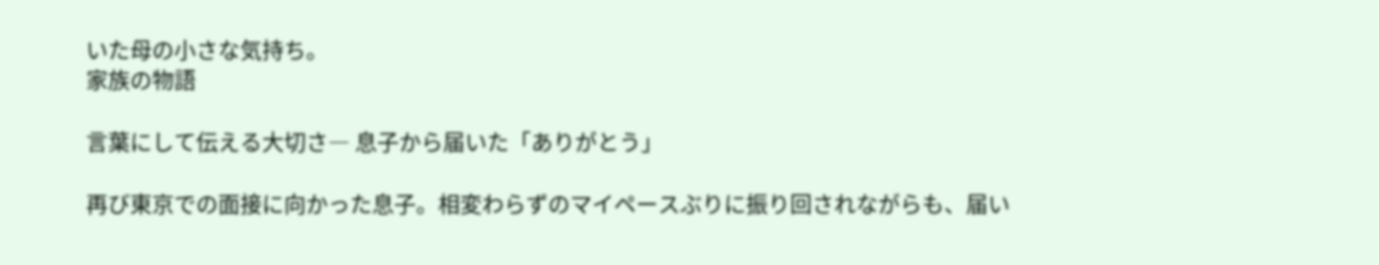いた母の小さな気持ち。
家族の物語

言葉にして伝える大切さ― 息子から届いた「ありがとう」

再び東京での面接に向かった息子。相変わらずのマイペースぶりに振り回されながらも、届い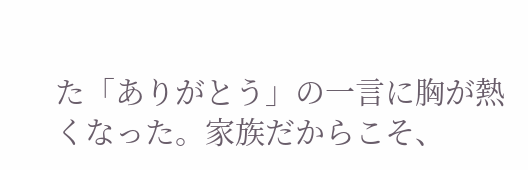た「ありがとう」の一言に胸が熱くなった。家族だからこそ、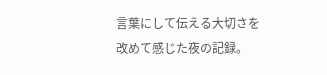言葉にして伝える大切さを改めて感じた夜の記録。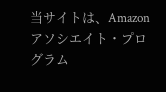当サイトは、Amazonアソシエイト・プログラム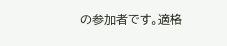の参加者です。適格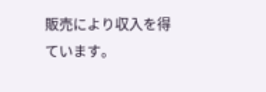販売により収入を得ています。